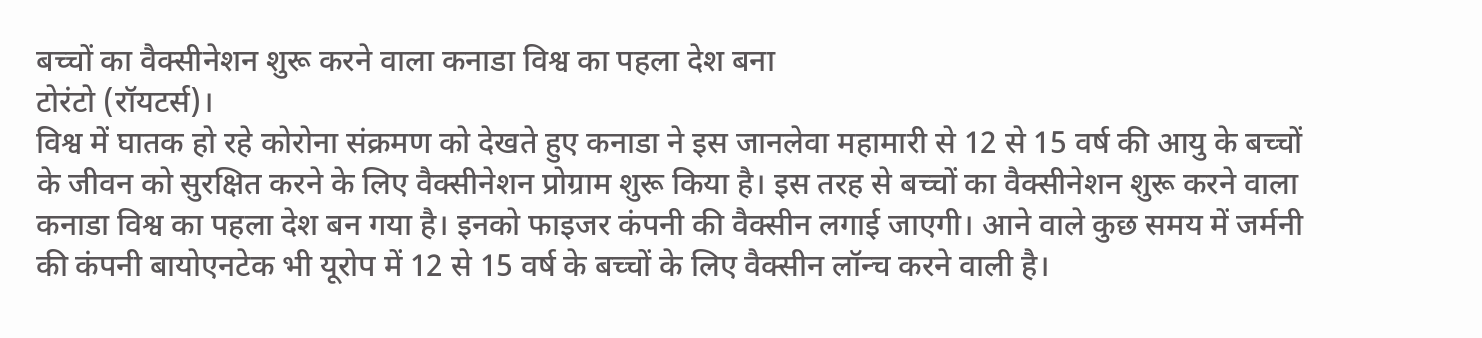बच्चों का वैक्सीनेशन शुरू करने वाला कनाडा विश्व का पहला देश बना
टोरंटो (रॉयटर्स)।
विश्व में घातक हो रहे कोरोना संक्रमण को देखते हुए कनाडा ने इस जानलेवा महामारी से 12 से 15 वर्ष की आयु के बच्चों के जीवन को सुरक्षित करने के लिए वैक्सीनेशन प्रोग्राम शुरू किया है। इस तरह से बच्चों का वैक्सीनेशन शुरू करने वाला कनाडा विश्व का पहला देश बन गया है। इनको फाइजर कंपनी की वैक्सीन लगाई जाएगी। आने वाले कुछ समय में जर्मनी की कंपनी बायोएनटेक भी यूरोप में 12 से 15 वर्ष के बच्चों के लिए वैक्सीन लॉन्च करने वाली है।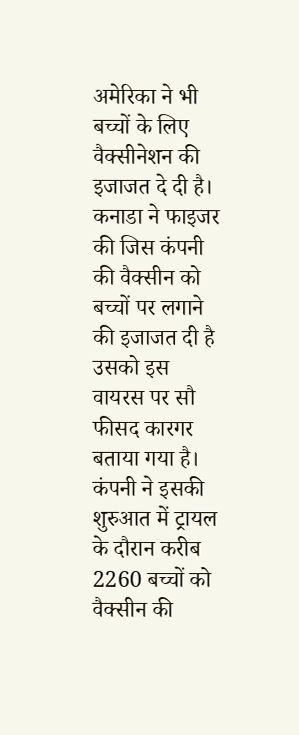अमेरिका ने भी बच्चों के लिए वैक्सीनेशन की इजाजत दे दी है।
कनाडा ने फाइजर की जिस कंपनी की वैक्सीन को बच्चों पर लगाने की इजाजत दी है उसको इस वायरस पर सौ फीसद कारगर बताया गया है। कंपनी ने इसकी शुरुआत में ट्रायल के दौरान करीब 2260 बच्चों को वैक्सीन की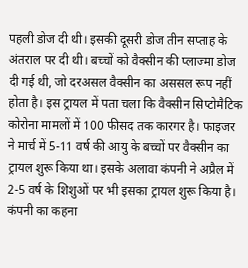पहली डोज दी थी। इसकी दूसरी डोज तीन सप्ताह के अंतराल पर दी थी। बच्चों को वैक्सीन की प्लाज्मा डोज दी गई थी, जो दरअसल वैक्सीन का अससल रूप नहीं होता है। इस ट्रायल में पता चला कि वैक्सीन सिप्टोमैटिक कोरोना मामलों में 100 फीसद तक कारगर है। फाइजर ने मार्च में 5-11 वर्ष की आयु के बच्चों पर वैक्सीन का ट्रायल शुरू किया था। इसके अलावा कंपनी ने अप्रैल में 2-5 वर्ष के शिशुओं पर भी इसका ट्रायल शुरू किया है। कंपनी का कहना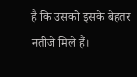है कि उसको इसके बेहतर नतीजे मिले हैं।